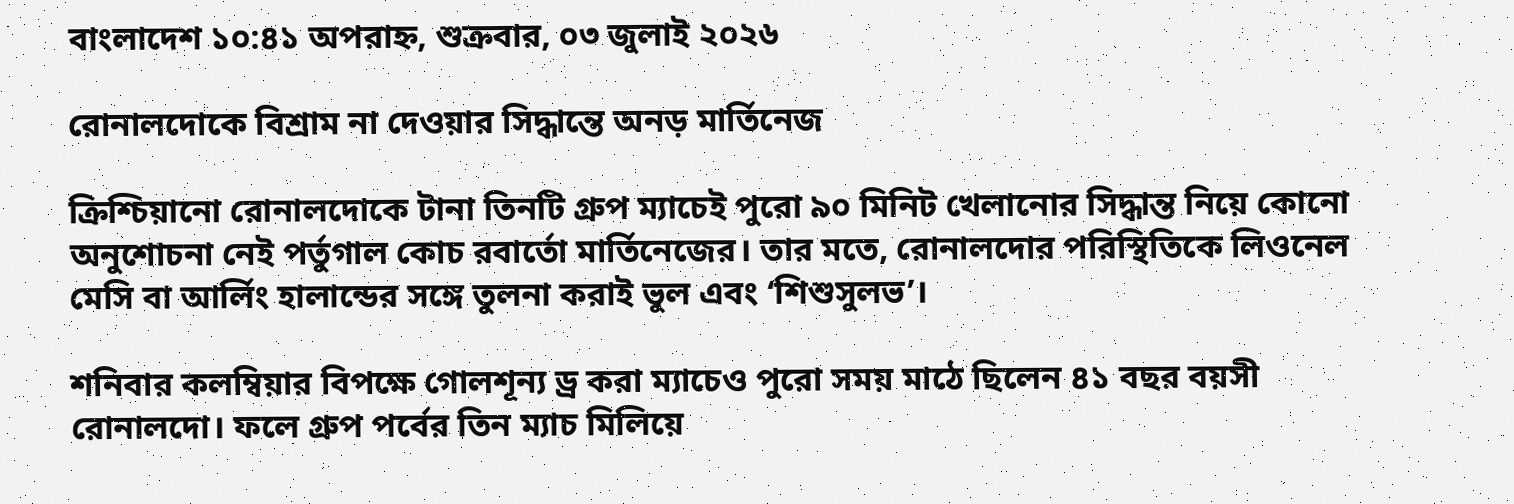বাংলাদেশ ১০:৪১ অপরাহ্ন, শুক্রবার, ০৩ জুলাই ২০২৬

রোনালদোকে বিশ্রাম না দেওয়ার সিদ্ধান্তে অনড় মার্তিনেজ

ক্রিশ্চিয়ানো রোনালদোকে টানা তিনটি গ্রুপ ম্যাচেই পুরো ৯০ মিনিট খেলানোর সিদ্ধান্ত নিয়ে কোনো অনুশোচনা নেই পর্তুগাল কোচ রবার্তো মার্তিনেজের। তার মতে, রোনালদোর পরিস্থিতিকে লিওনেল মেসি বা আর্লিং হালান্ডের সঙ্গে তুলনা করাই ভুল এবং ‘শিশুসুলভ’।

শনিবার কলম্বিয়ার বিপক্ষে গোলশূন্য ড্র করা ম্যাচেও পুরো সময় মাঠে ছিলেন ৪১ বছর বয়সী রোনালদো। ফলে গ্রুপ পর্বের তিন ম্যাচ মিলিয়ে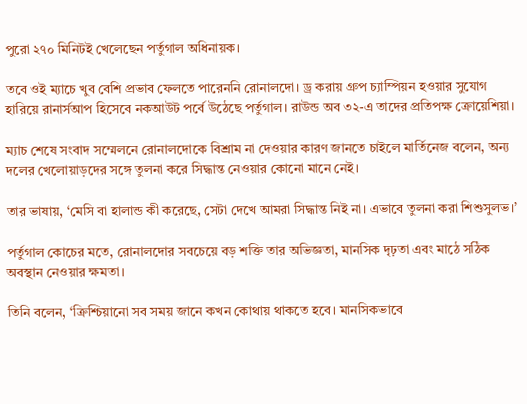পুরো ২৭০ মিনিটই খেলেছেন পর্তুগাল অধিনায়ক।

তবে ওই ম্যাচে খুব বেশি প্রভাব ফেলতে পারেননি রোনালদো। ড্র করায় গ্রুপ চ্যাম্পিয়ন হওয়ার সুযোগ হারিয়ে রানার্সআপ হিসেবে নকআউট পর্বে উঠেছে পর্তুগাল। রাউন্ড অব ৩২-এ তাদের প্রতিপক্ষ ক্রোয়েশিয়া।

ম্যাচ শেষে সংবাদ সম্মেলনে রোনালদোকে বিশ্রাম না দেওয়ার কারণ জানতে চাইলে মার্তিনেজ বলেন, অন্য দলের খেলোয়াড়দের সঙ্গে তুলনা করে সিদ্ধান্ত নেওয়ার কোনো মানে নেই।

তার ভাষায়, ‘মেসি বা হালান্ড কী করেছে, সেটা দেখে আমরা সিদ্ধান্ত নিই না। এভাবে তুলনা করা শিশুসুলভ।’

পর্তুগাল কোচের মতে, রোনালদোর সবচেয়ে বড় শক্তি তার অভিজ্ঞতা, মানসিক দৃঢ়তা এবং মাঠে সঠিক অবস্থান নেওয়ার ক্ষমতা।

তিনি বলেন, ‘ক্রিশ্চিয়ানো সব সময় জানে কখন কোথায় থাকতে হবে। মানসিকভাবে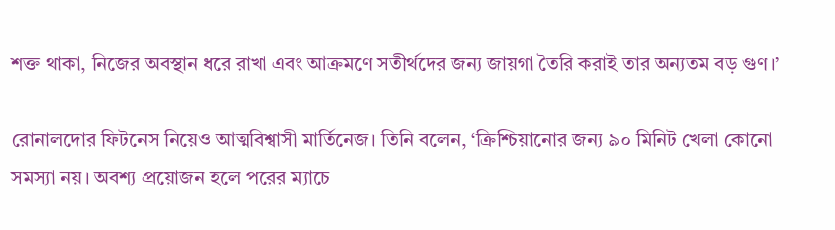শক্ত থাকা, নিজের অবস্থান ধরে রাখা এবং আক্রমণে সতীর্থদের জন্য জায়গা তৈরি করাই তার অন্যতম বড় গুণ।’

রোনালদোর ফিটনেস নিয়েও আত্মবিশ্বাসী মার্তিনেজ। তিনি বলেন, ‘ক্রিশ্চিয়ানোর জন্য ৯০ মিনিট খেলা কোনো সমস্যা নয়। অবশ্য প্রয়োজন হলে পরের ম্যাচে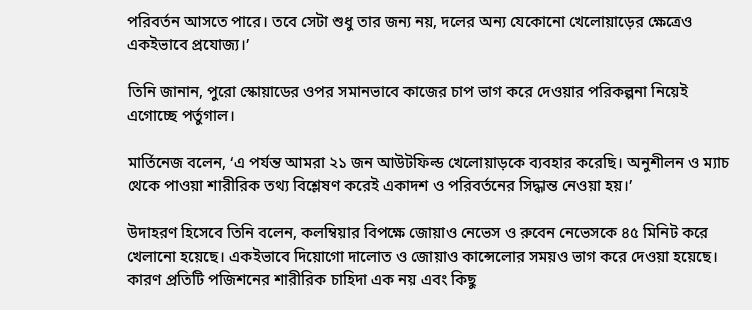পরিবর্তন আসতে পারে। তবে সেটা শুধু তার জন্য নয়, দলের অন্য যেকোনো খেলোয়াড়ের ক্ষেত্রেও একইভাবে প্রযোজ্য।’

তিনি জানান, পুরো স্কোয়াডের ওপর সমানভাবে কাজের চাপ ভাগ করে দেওয়ার পরিকল্পনা নিয়েই এগোচ্ছে পর্তুগাল।

মার্তিনেজ বলেন, ‘এ পর্যন্ত আমরা ২১ জন আউটফিল্ড খেলোয়াড়কে ব্যবহার করেছি। অনুশীলন ও ম্যাচ থেকে পাওয়া শারীরিক তথ্য বিশ্লেষণ করেই একাদশ ও পরিবর্তনের সিদ্ধান্ত নেওয়া হয়।’

উদাহরণ হিসেবে তিনি বলেন, কলম্বিয়ার বিপক্ষে জোয়াও নেভেস ও রুবেন নেভেসকে ৪৫ মিনিট করে খেলানো হয়েছে। একইভাবে দিয়োগো দালোত ও জোয়াও কান্সেলোর সময়ও ভাগ করে দেওয়া হয়েছে। কারণ প্রতিটি পজিশনের শারীরিক চাহিদা এক নয় এবং কিছু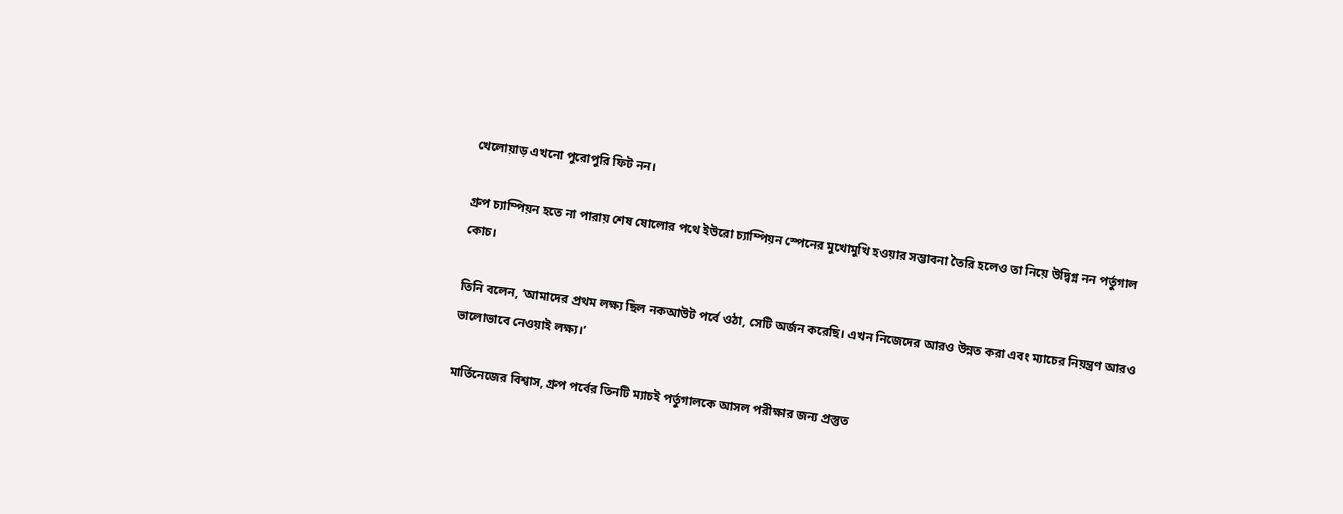খেলোয়াড় এখনো পুরোপুরি ফিট নন।

গ্রুপ চ্যাম্পিয়ন হতে না পারায় শেষ ষোলোর পথে ইউরো চ্যাম্পিয়ন স্পেনের মুখোমুখি হওয়ার সম্ভাবনা তৈরি হলেও তা নিয়ে উদ্বিগ্ন নন পর্তুগাল কোচ।

তিনি বলেন, ‘আমাদের প্রথম লক্ষ্য ছিল নকআউট পর্বে ওঠা, সেটি অর্জন করেছি। এখন নিজেদের আরও উন্নত করা এবং ম্যাচের নিয়ন্ত্রণ আরও ভালোভাবে নেওয়াই লক্ষ্য।’

মার্তিনেজের বিশ্বাস, গ্রুপ পর্বের তিনটি ম্যাচই পর্তুগালকে আসল পরীক্ষার জন্য প্রস্তুত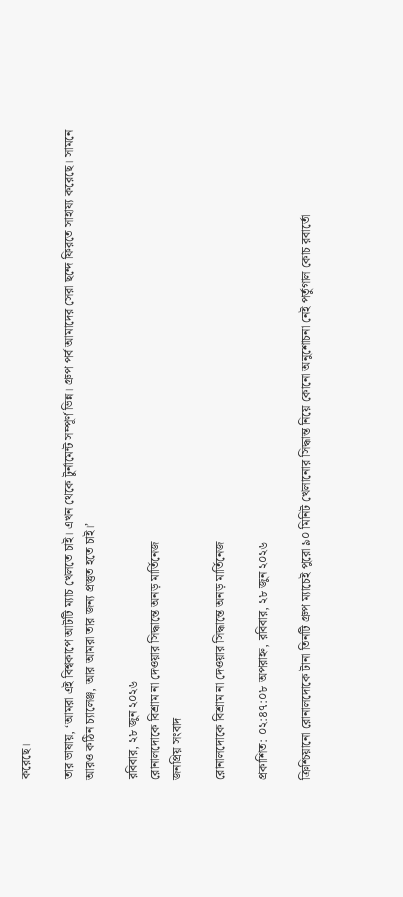করেছে।

তার ভাষায়, ‘আমরা এই বিশ্বকাপে আটটি ম্যাচ খেলতে চাই। এখন থেকে টুর্নামেন্ট সম্পূর্ণ ভিন্ন। গ্রুপ পর্ব আমাদের সেরা ছন্দে ফিরতে সাহায্য করেছে। সামনে আরও কঠিন চ্যালেঞ্জ, আর আমরা তার জন্য প্রস্তুত হতে চাই।’

রবিবার, ২৮ জুন ২০২৬
রোনালদোকে বিশ্রাম না দেওয়ার সিদ্ধান্তে অনড় মার্তিনেজ
জনপ্রিয় সংবাদ

রোনালদোকে বিশ্রাম না দেওয়ার সিদ্ধান্তে অনড় মার্তিনেজ

প্রকাশিত: ০২:৪৭:০৮ অপরাহ্ন, রবিবার, ২৮ জুন ২০২৬

ক্রিশ্চিয়ানো রোনালদোকে টানা তিনটি গ্রুপ ম্যাচেই পুরো ৯০ মিনিট খেলানোর সিদ্ধান্ত নিয়ে কোনো অনুশোচনা নেই পর্তুগাল কোচ রবার্তো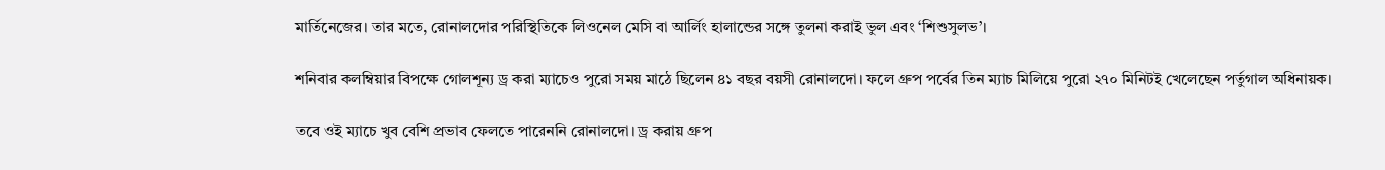মার্তিনেজের। তার মতে, রোনালদোর পরিস্থিতিকে লিওনেল মেসি বা আর্লিং হালান্ডের সঙ্গে তুলনা করাই ভুল এবং ‘শিশুসুলভ’।

শনিবার কলম্বিয়ার বিপক্ষে গোলশূন্য ড্র করা ম্যাচেও পুরো সময় মাঠে ছিলেন ৪১ বছর বয়সী রোনালদো। ফলে গ্রুপ পর্বের তিন ম্যাচ মিলিয়ে পুরো ২৭০ মিনিটই খেলেছেন পর্তুগাল অধিনায়ক।

তবে ওই ম্যাচে খুব বেশি প্রভাব ফেলতে পারেননি রোনালদো। ড্র করায় গ্রুপ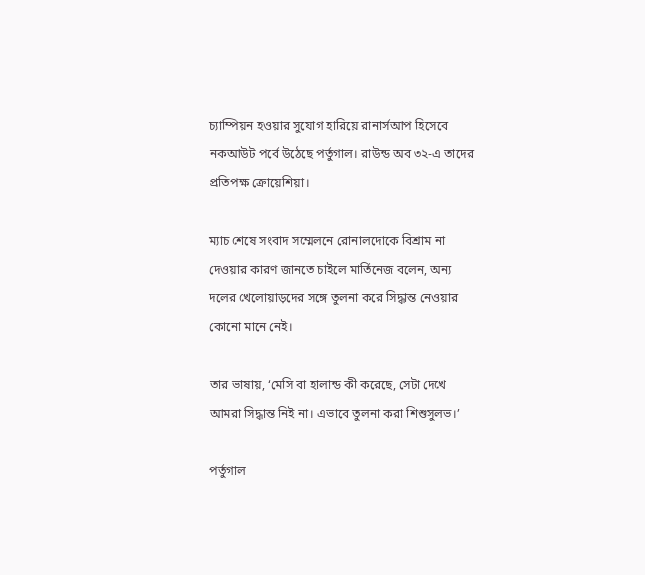চ্যাম্পিয়ন হওয়ার সুযোগ হারিয়ে রানার্সআপ হিসেবে নকআউট পর্বে উঠেছে পর্তুগাল। রাউন্ড অব ৩২-এ তাদের প্রতিপক্ষ ক্রোয়েশিয়া।

ম্যাচ শেষে সংবাদ সম্মেলনে রোনালদোকে বিশ্রাম না দেওয়ার কারণ জানতে চাইলে মার্তিনেজ বলেন, অন্য দলের খেলোয়াড়দের সঙ্গে তুলনা করে সিদ্ধান্ত নেওয়ার কোনো মানে নেই।

তার ভাষায়, ‘মেসি বা হালান্ড কী করেছে, সেটা দেখে আমরা সিদ্ধান্ত নিই না। এভাবে তুলনা করা শিশুসুলভ।’

পর্তুগাল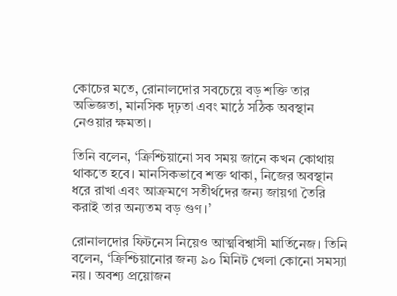কোচের মতে, রোনালদোর সবচেয়ে বড় শক্তি তার অভিজ্ঞতা, মানসিক দৃঢ়তা এবং মাঠে সঠিক অবস্থান নেওয়ার ক্ষমতা।

তিনি বলেন, ‘ক্রিশ্চিয়ানো সব সময় জানে কখন কোথায় থাকতে হবে। মানসিকভাবে শক্ত থাকা, নিজের অবস্থান ধরে রাখা এবং আক্রমণে সতীর্থদের জন্য জায়গা তৈরি করাই তার অন্যতম বড় গুণ।’

রোনালদোর ফিটনেস নিয়েও আত্মবিশ্বাসী মার্তিনেজ। তিনি বলেন, ‘ক্রিশ্চিয়ানোর জন্য ৯০ মিনিট খেলা কোনো সমস্যা নয়। অবশ্য প্রয়োজন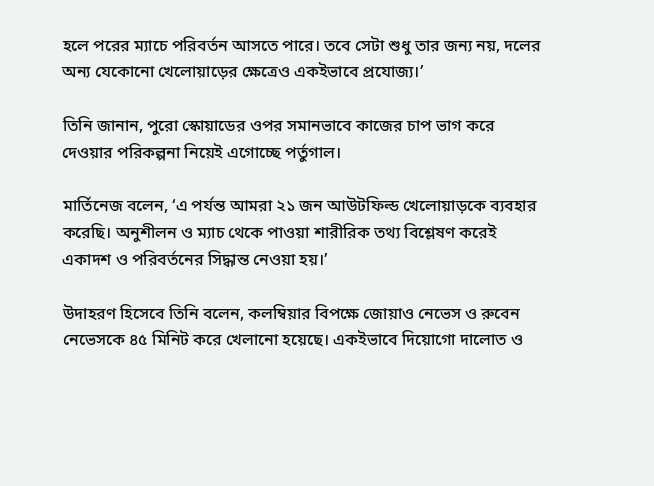হলে পরের ম্যাচে পরিবর্তন আসতে পারে। তবে সেটা শুধু তার জন্য নয়, দলের অন্য যেকোনো খেলোয়াড়ের ক্ষেত্রেও একইভাবে প্রযোজ্য।’

তিনি জানান, পুরো স্কোয়াডের ওপর সমানভাবে কাজের চাপ ভাগ করে দেওয়ার পরিকল্পনা নিয়েই এগোচ্ছে পর্তুগাল।

মার্তিনেজ বলেন, ‘এ পর্যন্ত আমরা ২১ জন আউটফিল্ড খেলোয়াড়কে ব্যবহার করেছি। অনুশীলন ও ম্যাচ থেকে পাওয়া শারীরিক তথ্য বিশ্লেষণ করেই একাদশ ও পরিবর্তনের সিদ্ধান্ত নেওয়া হয়।’

উদাহরণ হিসেবে তিনি বলেন, কলম্বিয়ার বিপক্ষে জোয়াও নেভেস ও রুবেন নেভেসকে ৪৫ মিনিট করে খেলানো হয়েছে। একইভাবে দিয়োগো দালোত ও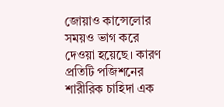জোয়াও কান্সেলোর সময়ও ভাগ করে দেওয়া হয়েছে। কারণ প্রতিটি পজিশনের শারীরিক চাহিদা এক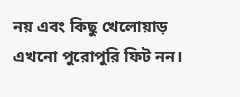নয় এবং কিছু খেলোয়াড় এখনো পুরোপুরি ফিট নন।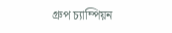গ্রুপ চ্যাম্পিয়ন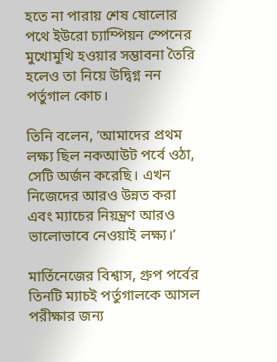হতে না পারায় শেষ ষোলোর পথে ইউরো চ্যাম্পিয়ন স্পেনের মুখোমুখি হওয়ার সম্ভাবনা তৈরি হলেও তা নিয়ে উদ্বিগ্ন নন পর্তুগাল কোচ।

তিনি বলেন, ‘আমাদের প্রথম লক্ষ্য ছিল নকআউট পর্বে ওঠা, সেটি অর্জন করেছি। এখন নিজেদের আরও উন্নত করা এবং ম্যাচের নিয়ন্ত্রণ আরও ভালোভাবে নেওয়াই লক্ষ্য।’

মার্তিনেজের বিশ্বাস, গ্রুপ পর্বের তিনটি ম্যাচই পর্তুগালকে আসল পরীক্ষার জন্য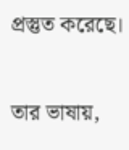প্রস্তুত করেছে।

তার ভাষায়,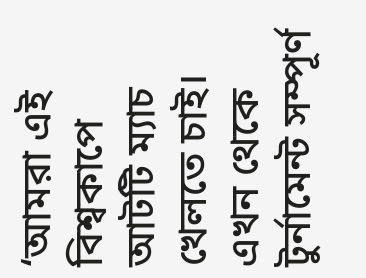‘আমরা এই বিশ্বকাপে আটটি ম্যাচ খেলতে চাই। এখন থেকে টুর্নামেন্ট সম্পূর্ণ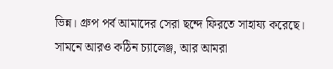ভিন্ন। গ্রুপ পর্ব আমাদের সেরা ছন্দে ফিরতে সাহায্য করেছে। সামনে আরও কঠিন চ্যালেঞ্জ, আর আমরা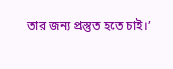তার জন্য প্রস্তুত হতে চাই।’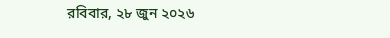রবিবার, ২৮ জুন ২০২৬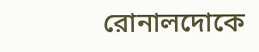রোনালদোকে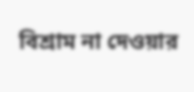বিশ্রাম না দেওয়ার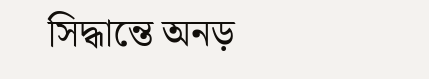সিদ্ধান্তে অনড়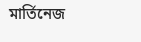মার্তিনেজ